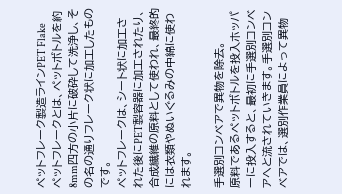ペットフレーク製造ラインPET Flake
ペットフレークとは、ペットボトルを約8mm四方の小片に破砕して洗浄し、その名の通りフレーク状に加工したものです。
ペットフレークは、シート状に加工された後にPET製容器に加工されたり、合成繊維の原料として使われ、最終的には衣類やぬいぐるみの中綿に使われます。

手選別コンベアで異物を除去。
原料であるペットボトルを投入ホッパーに投入すると、最初に手選別コンベアへと流されていきます。手選別コンベアでは、選別作業員によって異物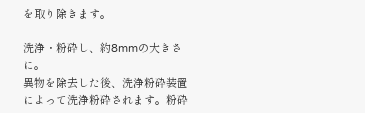を取り除きます。

洗浄・粉砕し、約8mmの大きさに。
異物を除去した後、洗浄粉砕装置によって洗浄粉砕されます。粉砕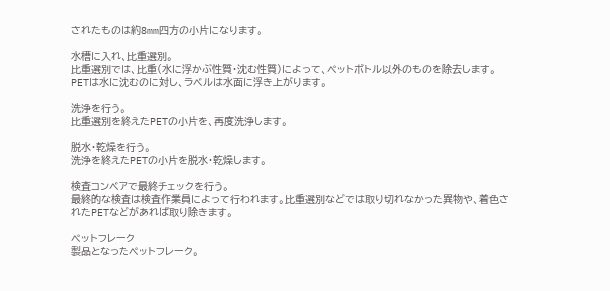されたものは約8mm四方の小片になります。

水槽に入れ、比重選別。
比重選別では、比重(水に浮かぶ性質・沈む性質)によって、ペットボトル以外のものを除去します。PETは水に沈むのに対し、ラベルは水面に浮き上がります。

洗浄を行う。
比重選別を終えたPETの小片を、再度洗浄します。

脱水・乾燥を行う。
洗浄を終えたPETの小片を脱水・乾燥します。

検査コンベアで最終チェックを行う。
最終的な検査は検査作業員によって行われます。比重選別などでは取り切れなかった異物や、着色されたPETなどがあれば取り除きます。

ペットフレーク
製品となったペットフレーク。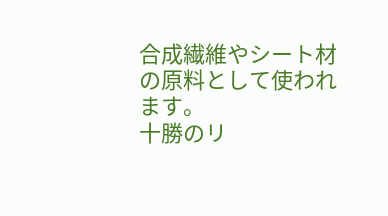合成繊維やシート材の原料として使われます。
十勝のリ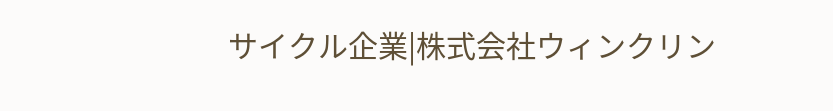サイクル企業|株式会社ウィンクリン